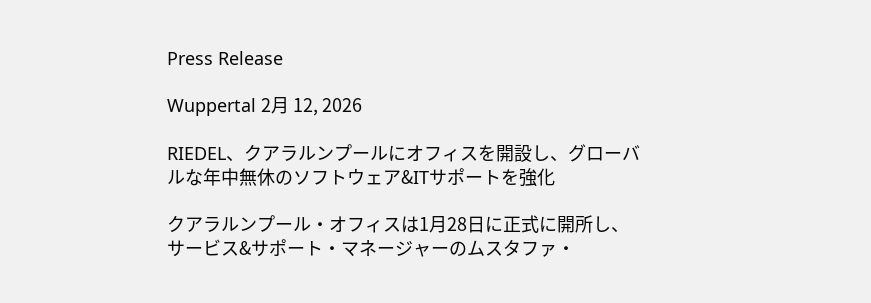Press Release

Wuppertal 2月 12, 2026

RIEDEL、クアラルンプールにオフィスを開設し、グローバルな年中無休のソフトウェア&ITサポートを強化

クアラルンプール・オフィスは1月28日に正式に開所し、サービス&サポート・マネージャーのムスタファ・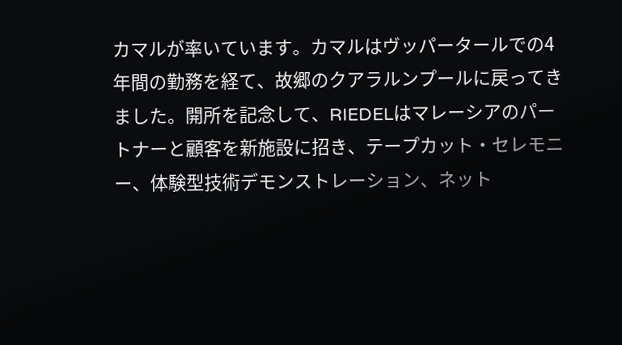カマルが率いています。カマルはヴッパータールでの4年間の勤務を経て、故郷のクアラルンプールに戻ってきました。開所を記念して、RIEDELはマレーシアのパートナーと顧客を新施設に招き、テープカット・セレモニー、体験型技術デモンストレーション、ネット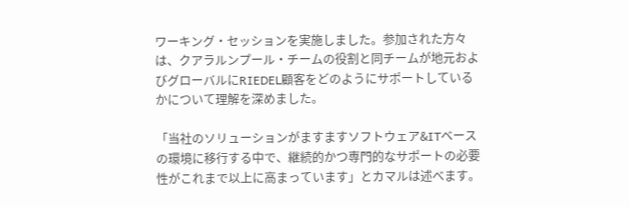ワーキング・セッションを実施しました。参加された方々は、クアラルンプール・チームの役割と同チームが地元およびグローバルにRIEDEL顧客をどのようにサポートしているかについて理解を深めました。

「当社のソリューションがますますソフトウェア&ITベースの環境に移行する中で、継続的かつ専門的なサポートの必要性がこれまで以上に高まっています」とカマルは述べます。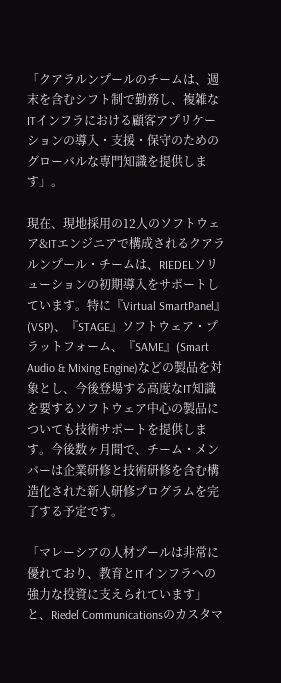「クアラルンプールのチームは、週末を含むシフト制で勤務し、複雑なITインフラにおける顧客アプリケーションの導入・支援・保守のためのグローバルな専門知識を提供します」。

現在、現地採用の12人のソフトウェア&ITエンジニアで構成されるクアラルンプール・チームは、RIEDELソリューションの初期導入をサポートしています。特に『Virtual SmartPanel』(VSP)、『STAGE』ソフトウェア・プラットフォーム、『SAME』(Smart Audio & Mixing Engine)などの製品を対象とし、今後登場する高度なIT知識を要するソフトウェア中心の製品についても技術サポートを提供します。今後数ヶ月間で、チーム・メンバーは企業研修と技術研修を含む構造化された新人研修プログラムを完了する予定です。

「マレーシアの人材プールは非常に優れており、教育とITインフラへの強力な投資に支えられています」と、Riedel Communicationsのカスタマ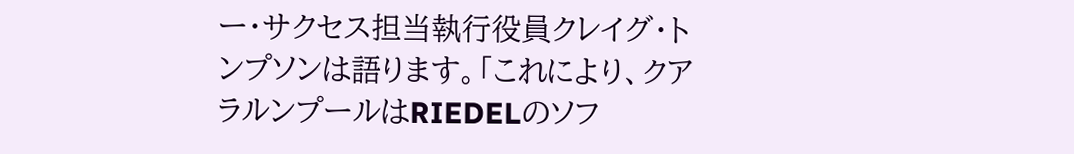ー・サクセス担当執行役員クレイグ・トンプソンは語ります。「これにより、クアラルンプールはRIEDELのソフ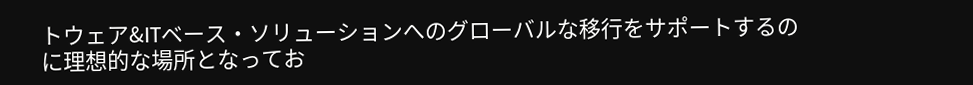トウェア&ITベース・ソリューションへのグローバルな移行をサポートするのに理想的な場所となってお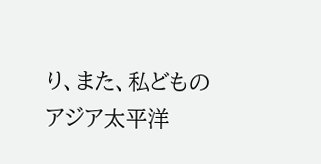り、また、私どものアジア太平洋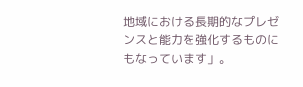地域における長期的なプレゼンスと能力を強化するものにもなっています」。